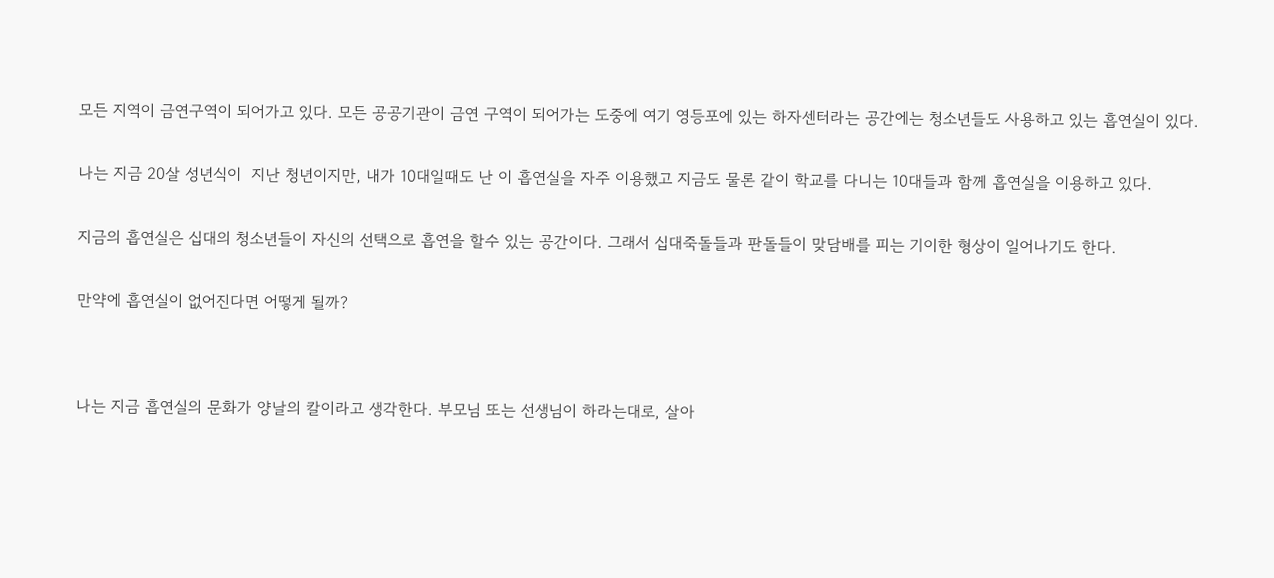모든 지역이 금연구역이 되어가고 있다. 모든 공공기관이 금연 구역이 되어가는 도중에 여기 영등포에 있는 하자센터라는 공간에는 청소년들도 사용하고 있는 흡연실이 있다.


나는 지금 20살 성년식이  지난 청년이지만, 내가 10대일때도 난 이 흡연실을 자주 이용했고 지금도 물론 같이 학교를 다니는 10대들과 함께 흡연실을 이용하고 있다.


지금의 흡연실은 십대의 청소년들이 자신의 선택으로 흡연을 할수 있는 공간이다. 그래서 십대죽돌들과 판돌들이 맞담배를 피는 기이한 형상이 일어나기도 한다.


만약에 흡연실이 없어진다면 어떻게 될까?




나는 지금 흡연실의 문화가 양날의 칼이라고 생각한다. 부모님 또는 선생님이 하라는대로, 살아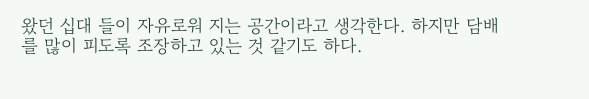왔던 십대 들이 자유로워 지는 공간이라고 생각한다. 하지만 담배를 많이 피도록 조장하고 있는 것 같기도 하다.